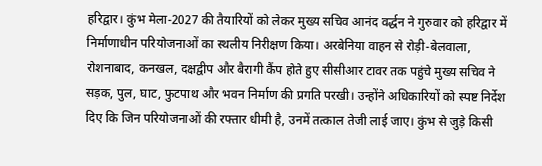हरिद्वार। कुंभ मेला-2027 की तैयारियों को लेकर मुख्य सचिव आनंद वर्द्धन ने गुरुवार को हरिद्वार में निर्माणाधीन परियोजनाओं का स्थलीय निरीक्षण किया। अरबेनिया वाहन से रोड़ी-बेलवाला, रोशनाबाद, कनखल, दक्षद्वीप और बैरागी कैंप होते हुए सीसीआर टावर तक पहुंचे मुख्य सचिव ने सड़क, पुल, घाट, फुटपाथ और भवन निर्माण की प्रगति परखी। उन्होंने अधिकारियों को स्पष्ट निर्देश दिए कि जिन परियोजनाओं की रफ्तार धीमी है, उनमें तत्काल तेजी लाई जाए। कुंभ से जुड़े किसी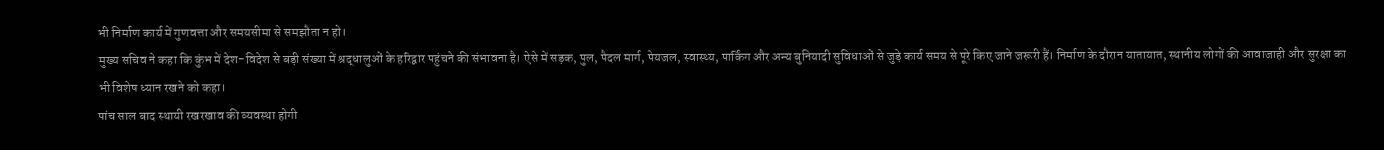भी निर्माण कार्य में गुणवत्ता और समयसीमा से समझौता न हो।
मुख्य सचिव ने कहा कि कुंभ में देश-विदेश से बड़ी संख्या में श्रद्धालुओं के हरिद्वार पहुंचने की संभावना है। ऐसे में सड़क, पुल, पैदल मार्ग, पेयजल, स्वास्थ्य, पार्किंग और अन्य बुनियादी सुविधाओं से जुड़े कार्य समय से पूरे किए जाने जरूरी हैं। निर्माण के दौरान यातायात, स्थानीय लोगों की आवाजाही और सुरक्षा का भी विशेष ध्यान रखने को कहा।
पांच साल बाद स्थायी रखरखाव की व्यवस्था होगी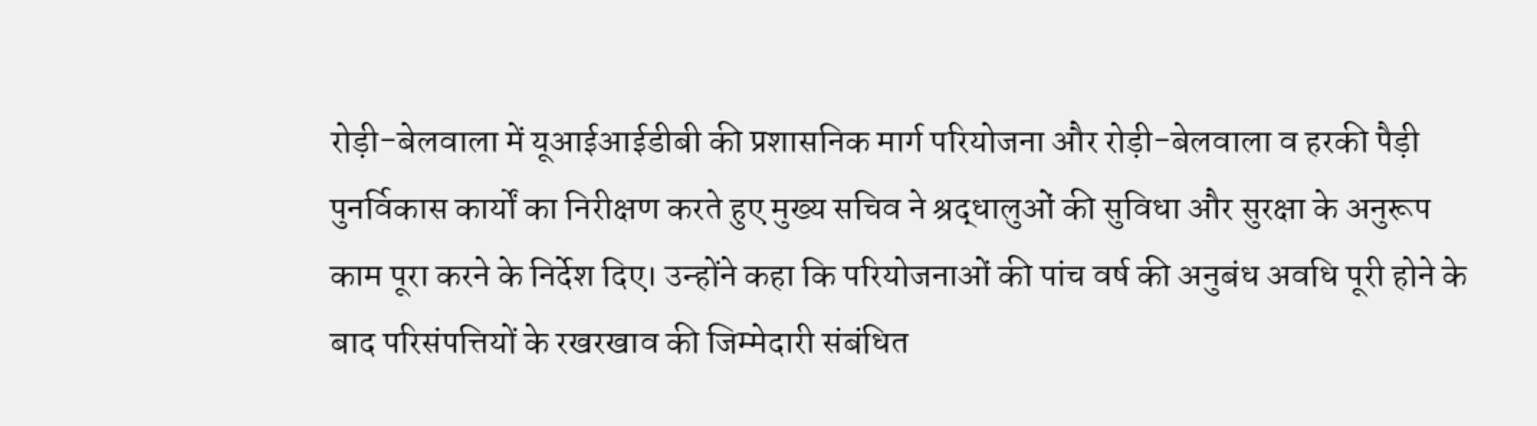रोड़ी-बेलवाला में यूआईआईडीबी की प्रशासनिक मार्ग परियोजना और रोड़ी-बेलवाला व हरकी पैड़ी पुनर्विकास कार्यों का निरीक्षण करते हुए मुख्य सचिव ने श्रद्धालुओं की सुविधा और सुरक्षा के अनुरूप काम पूरा करने के निर्देश दिए। उन्होंने कहा कि परियोजनाओं की पांच वर्ष की अनुबंध अवधि पूरी होने के बाद परिसंपत्तियों के रखरखाव की जिम्मेदारी संबंधित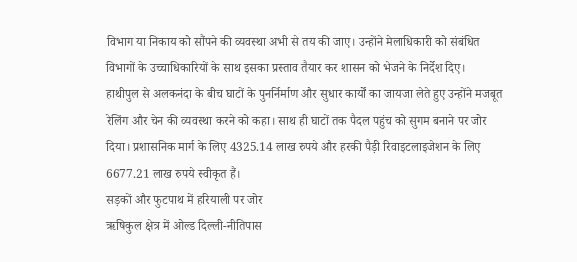विभाग या निकाय को सौंपने की व्यवस्था अभी से तय की जाए। उन्होंने मेलाधिकारी को संबंधित विभागों के उच्चाधिकारियों के साथ इसका प्रस्ताव तैयार कर शासन को भेजने के निर्देश दिए।
हाथीपुल से अलकनंदा के बीच घाटों के पुनर्निर्माण और सुधार कार्यों का जायजा लेते हुए उन्होंने मजबूत रेलिंग और चेन की व्यवस्था करने को कहा। साथ ही घाटों तक पैदल पहुंच को सुगम बनाने पर जोर दिया। प्रशासनिक मार्ग के लिए 4325.14 लाख रुपये और हरकी पैड़ी रिवाइटलाइजेशन के लिए 6677.21 लाख रुपये स्वीकृत हैं।
सड़कों और फुटपाथ में हरियाली पर जोर
ऋषिकुल क्षेत्र में ओल्ड दिल्ली-नीतिपास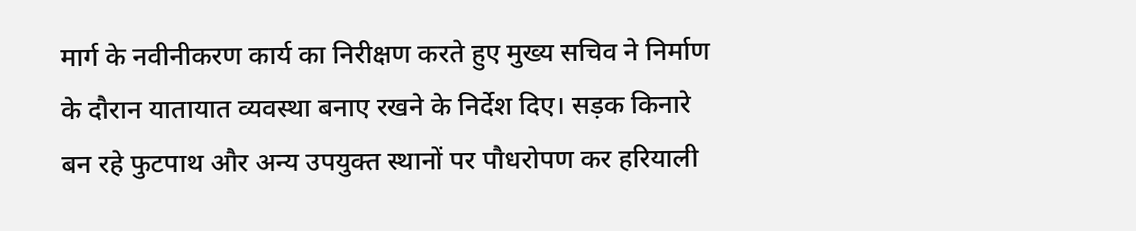मार्ग के नवीनीकरण कार्य का निरीक्षण करते हुए मुख्य सचिव ने निर्माण के दौरान यातायात व्यवस्था बनाए रखने के निर्देश दिए। सड़क किनारे बन रहे फुटपाथ और अन्य उपयुक्त स्थानों पर पौधरोपण कर हरियाली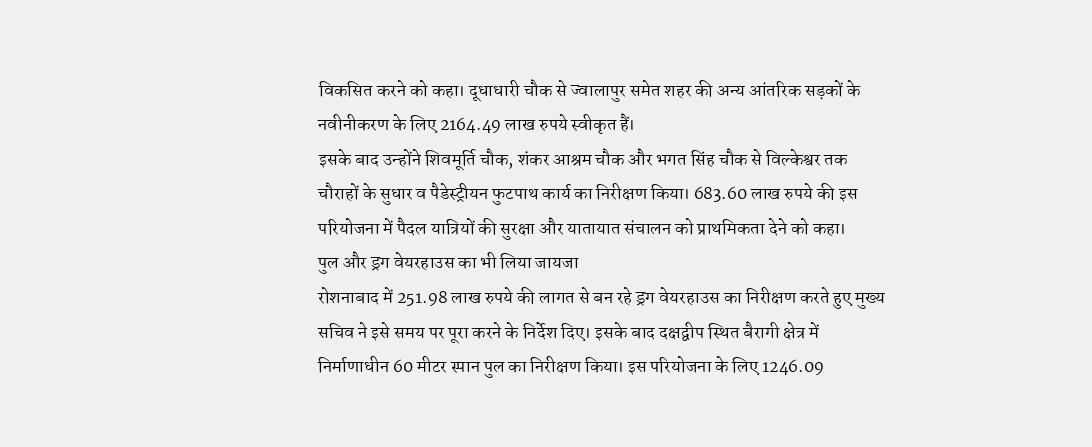विकसित करने को कहा। दूधाधारी चौक से ज्वालापुर समेत शहर की अन्य आंतरिक सड़कों के नवीनीकरण के लिए 2164.49 लाख रुपये स्वीकृत हैं।
इसके बाद उन्होंने शिवमूर्ति चौक, शंकर आश्रम चौक और भगत सिंह चौक से विल्केश्वर तक चौराहों के सुधार व पैडेस्ट्रीयन फुटपाथ कार्य का निरीक्षण किया। 683.60 लाख रुपये की इस परियोजना में पैदल यात्रियों की सुरक्षा और यातायात संचालन को प्राथमिकता देने को कहा।
पुल और ड्रग वेयरहाउस का भी लिया जायजा
रोशनाबाद में 251.98 लाख रुपये की लागत से बन रहे ड्रग वेयरहाउस का निरीक्षण करते हुए मुख्य सचिव ने इसे समय पर पूरा करने के निर्देश दिए। इसके बाद दक्षद्वीप स्थित बैरागी क्षेत्र में निर्माणाधीन 60 मीटर स्पान पुल का निरीक्षण किया। इस परियोजना के लिए 1246.09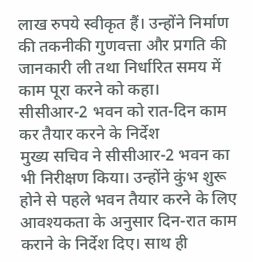लाख रुपये स्वीकृत हैं। उन्होंने निर्माण की तकनीकी गुणवत्ता और प्रगति की जानकारी ली तथा निर्धारित समय में काम पूरा करने को कहा।
सीसीआर-2 भवन को रात-दिन काम कर तैयार करने के निर्देश
मुख्य सचिव ने सीसीआर-2 भवन का भी निरीक्षण किया। उन्होंने कुंभ शुरू होने से पहले भवन तैयार करने के लिए आवश्यकता के अनुसार दिन-रात काम कराने के निर्देश दिए। साथ ही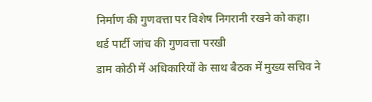निर्माण की गुणवत्ता पर विशेष निगरानी रखने को कहा।
थर्ड पार्टी जांच की गुणवत्ता परखी
डाम कोठी में अधिकारियों के साथ बैठक में मुख्य सचिव ने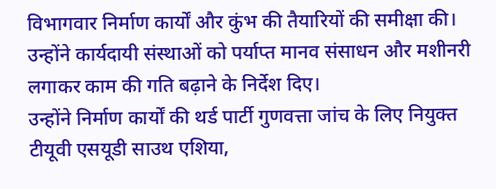विभागवार निर्माण कार्यों और कुंभ की तैयारियों की समीक्षा की। उन्होंने कार्यदायी संस्थाओं को पर्याप्त मानव संसाधन और मशीनरी लगाकर काम की गति बढ़ाने के निर्देश दिए।
उन्होंने निर्माण कार्यों की थर्ड पार्टी गुणवत्ता जांच के लिए नियुक्त टीयूवी एसयूडी साउथ एशिया,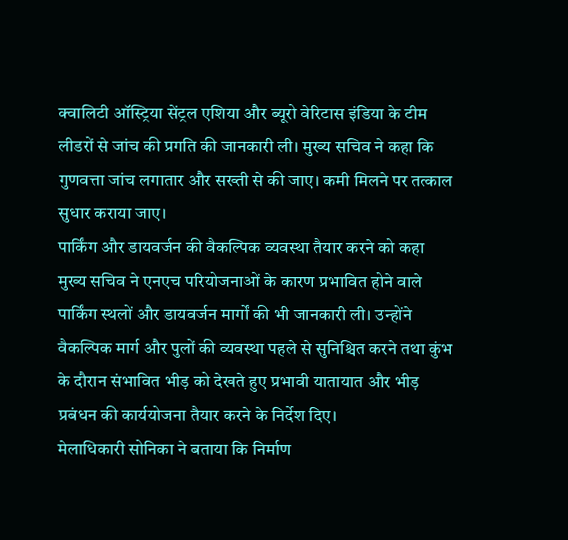क्वालिटी ऑस्ट्रिया सेंट्रल एशिया और ब्यूरो वेरिटास इंडिया के टीम लीडरों से जांच की प्रगति की जानकारी ली। मुख्य सचिव ने कहा कि गुणवत्ता जांच लगातार और सख्ती से की जाए। कमी मिलने पर तत्काल सुधार कराया जाए।
पार्किंग और डायवर्जन की वैकल्पिक व्यवस्था तैयार करने को कहा
मुख्य सचिव ने एनएच परियोजनाओं के कारण प्रभावित होने वाले पार्किंग स्थलों और डायवर्जन मार्गों की भी जानकारी ली। उन्होंने वैकल्पिक मार्ग और पुलों की व्यवस्था पहले से सुनिश्चित करने तथा कुंभ के दौरान संभावित भीड़ को देखते हुए प्रभावी यातायात और भीड़ प्रबंधन की कार्ययोजना तैयार करने के निर्देश दिए।
मेलाधिकारी सोनिका ने बताया कि निर्माण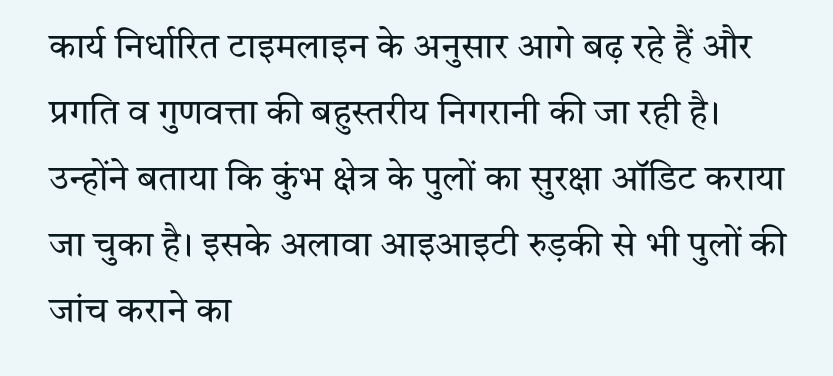कार्य निर्धारित टाइमलाइन के अनुसार आगे बढ़ रहे हैं और प्रगति व गुणवत्ता की बहुस्तरीय निगरानी की जा रही है। उन्होंने बताया कि कुंभ क्षेत्र के पुलों का सुरक्षा ऑडिट कराया जा चुका है। इसके अलावा आइआइटी रुड़की से भी पुलों की जांच कराने का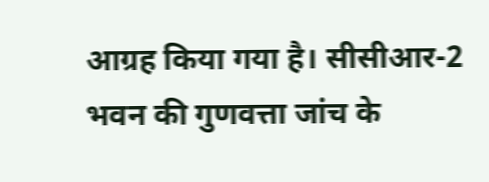आग्रह किया गया है। सीसीआर-2 भवन की गुणवत्ता जांच के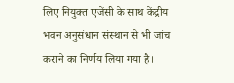लिए नियुक्त एजेंसी के साथ केंद्रीय भवन अनुसंधान संस्थान से भी जांच कराने का निर्णय लिया गया है।